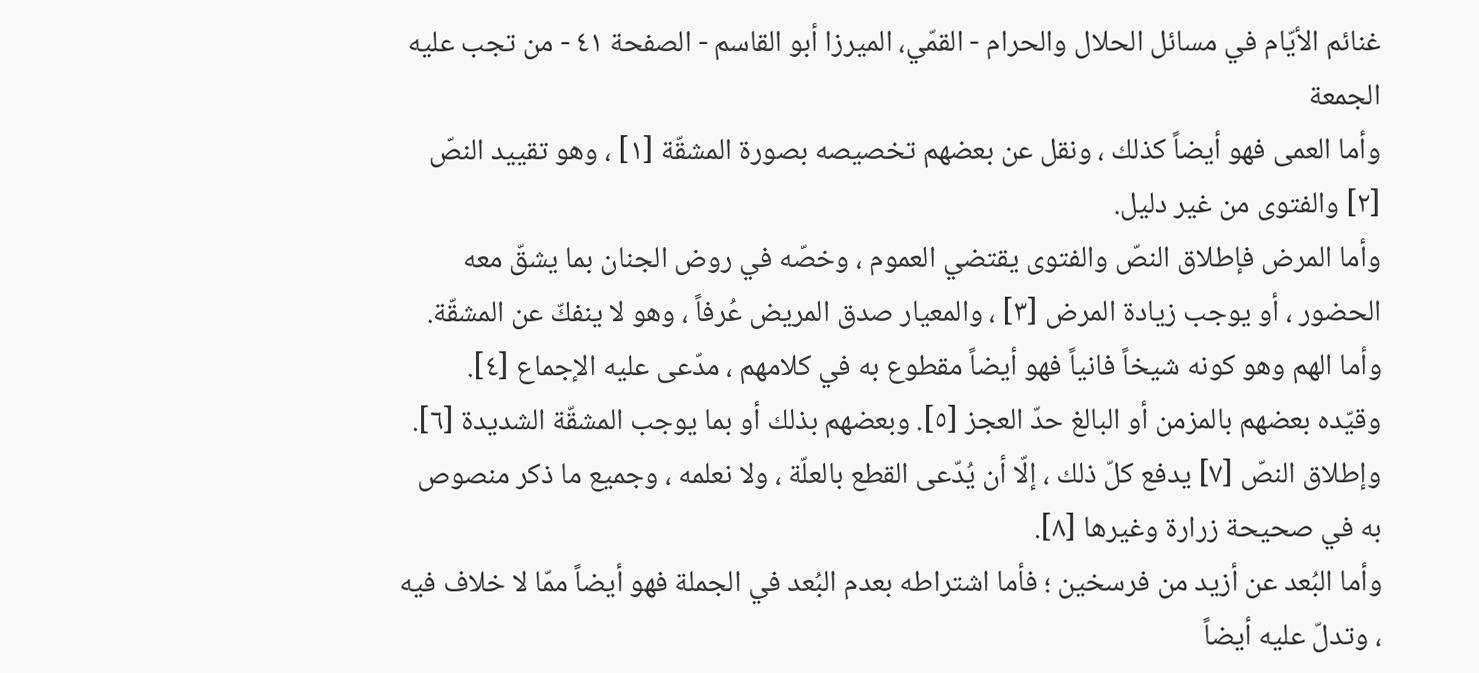غنائم الأيّام في مسائل الحلال والحرام - القمّي، الميرزا أبو القاسم - الصفحة ٤١ - من تجب عليه الجمعة
وأما العمى فهو أيضاً كذلك ، ونقل عن بعضهم تخصيصه بصورة المشقّة [١] ، وهو تقييد النصّ [٢] والفتوى من غير دليل.
وأما المرض فإطلاق النصّ والفتوى يقتضي العموم ، وخصّه في روض الجنان بما يشقّ معه الحضور ، أو يوجب زيادة المرض [٣] ، والمعيار صدق المريض عُرفاً ، وهو لا ينفكّ عن المشقّة.
وأما الهم وهو كونه شيخاً فانياً فهو أيضاً مقطوع به في كلامهم ، مدّعى عليه الإجماع [٤].
وقيّده بعضهم بالمزمن أو البالغ حدّ العجز [٥]. وبعضهم بذلك أو بما يوجب المشقّة الشديدة [٦].
وإطلاق النصّ [٧] يدفع كلّ ذلك ، إلّا أن يُدّعى القطع بالعلّة ، ولا نعلمه ، وجميع ما ذكر منصوص به في صحيحة زرارة وغيرها [٨].
وأما البُعد عن أزيد من فرسخين ؛ فأما اشتراطه بعدم البُعد في الجملة فهو أيضاً ممّا لا خلاف فيه ، وتدلّ عليه أيضاً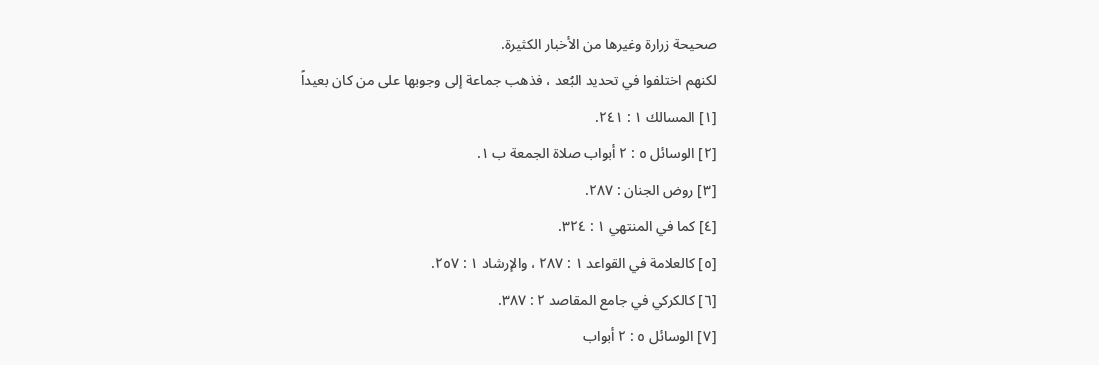صحيحة زرارة وغيرها من الأخبار الكثيرة.
لكنهم اختلفوا في تحديد البُعد ، فذهب جماعة إلى وجوبها على من كان بعيداً
[١] المسالك ١ : ٢٤١.
[٢] الوسائل ٥ : ٢ أبواب صلاة الجمعة ب ١.
[٣] روض الجنان : ٢٨٧.
[٤] كما في المنتهي ١ : ٣٢٤.
[٥] كالعلامة في القواعد ١ : ٢٨٧ ، والإرشاد ١ : ٢٥٧.
[٦] كالكركي في جامع المقاصد ٢ : ٣٨٧.
[٧] الوسائل ٥ : ٢ أبواب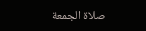صلاة الجمعة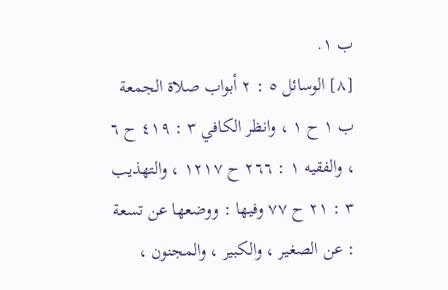ب ١.
[٨] الوسائل ٥ : ٢ أبواب صلاة الجمعة ب ١ ح ١ ، وانظر الكافي ٣ : ٤١٩ ح ٦ ، والفقيه ١ : ٢٦٦ ح ١٢١٧ ، والتهذيب ٣ : ٢١ ح ٧٧ وفيها : ووضعها عن تسعة : عن الصغير ، والكبير ، والمجنون ،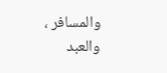والمسافر ، والعبد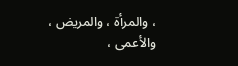، والمرأة ، والمريض ، والأعمى ،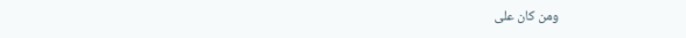ومن كان على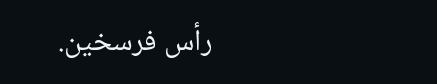رأس فرسخين.